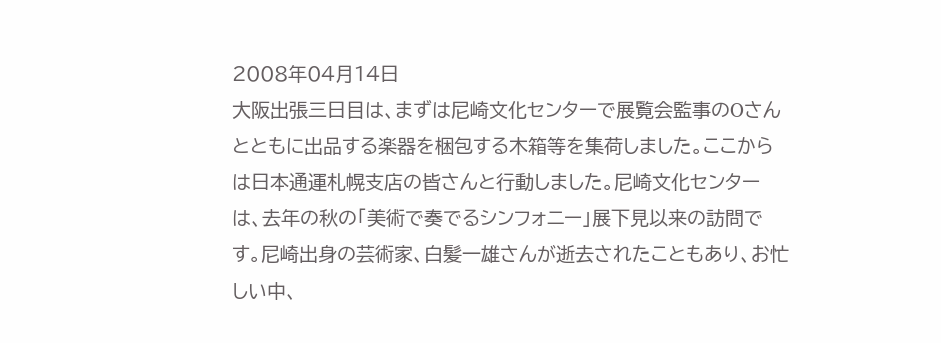2008年04月14日
大阪出張三日目は、まずは尼崎文化センターで展覧会監事のOさんとともに出品する楽器を梱包する木箱等を集荷しました。ここからは日本通運札幌支店の皆さんと行動しました。尼崎文化センターは、去年の秋の「美術で奏でるシンフォニー」展下見以来の訪問です。尼崎出身の芸術家、白髪一雄さんが逝去されたこともあり、お忙しい中、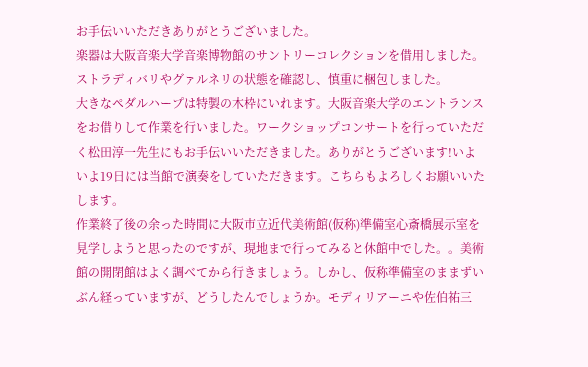お手伝いいただきありがとうございました。
楽器は大阪音楽大学音楽博物館のサントリーコレクションを借用しました。ストラディバリやグァルネリの状態を確認し、慎重に梱包しました。
大きなペダルハープは特製の木枠にいれます。大阪音楽大学のエントランスをお借りして作業を行いました。ワークショップコンサートを行っていただく松田淳一先生にもお手伝いいただきました。ありがとうございます!いよいよ19日には当館で演奏をしていただきます。こちらもよろしくお願いいたします。
作業終了後の余った時間に大阪市立近代美術館(仮称)準備室心斎橋展示室を見学しようと思ったのですが、現地まで行ってみると休館中でした。。美術館の開閉館はよく調べてから行きましょう。しかし、仮称準備室のままずいぶん経っていますが、どうしたんでしょうか。モディリアーニや佐伯祐三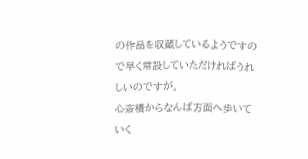の作品を収蔵しているようですので早く常設していただければうれしいのですが。
心斎橋からなんば方面へ歩いていく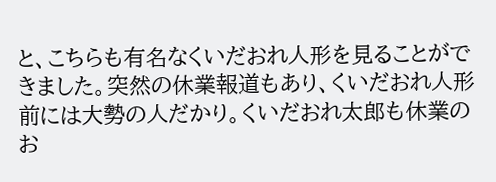と、こちらも有名なくいだおれ人形を見ることができました。突然の休業報道もあり、くいだおれ人形前には大勢の人だかり。くいだおれ太郎も休業のお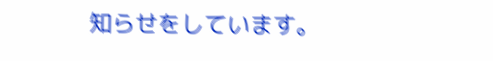知らせをしています。